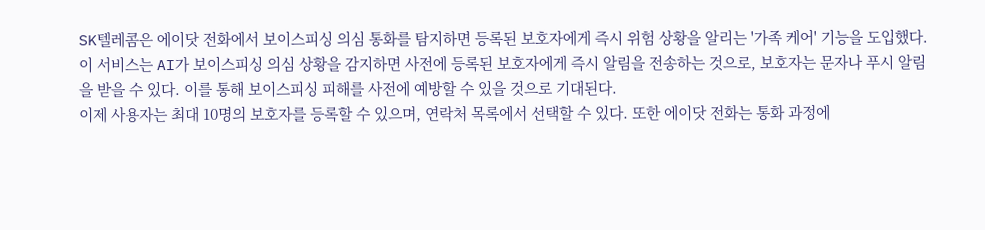SK텔레콤은 에이닷 전화에서 보이스피싱 의심 통화를 탐지하면 등록된 보호자에게 즉시 위험 상황을 알리는 '가족 케어' 기능을 도입했다. 이 서비스는 AI가 보이스피싱 의심 상황을 감지하면 사전에 등록된 보호자에게 즉시 알림을 전송하는 것으로, 보호자는 문자나 푸시 알림을 받을 수 있다. 이를 통해 보이스피싱 피해를 사전에 예방할 수 있을 것으로 기대된다.
이제 사용자는 최대 10명의 보호자를 등록할 수 있으며, 연락처 목록에서 선택할 수 있다. 또한 에이닷 전화는 통화 과정에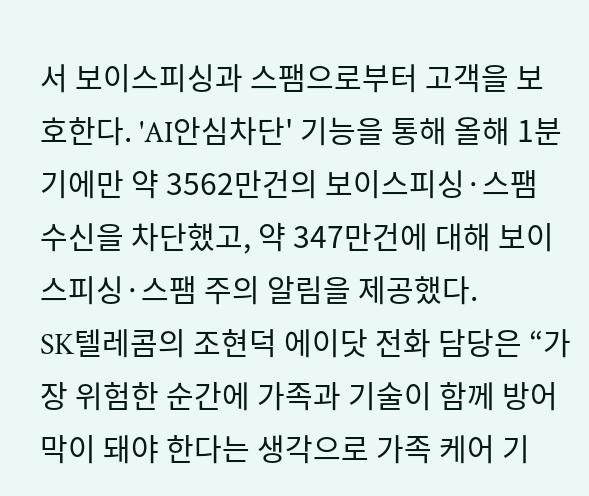서 보이스피싱과 스팸으로부터 고객을 보호한다. 'AI안심차단' 기능을 통해 올해 1분기에만 약 3562만건의 보이스피싱·스팸 수신을 차단했고, 약 347만건에 대해 보이스피싱·스팸 주의 알림을 제공했다.
SK텔레콤의 조현덕 에이닷 전화 담당은 “가장 위험한 순간에 가족과 기술이 함께 방어막이 돼야 한다는 생각으로 가족 케어 기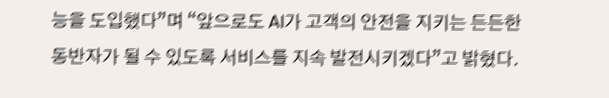능을 도입했다”며 “앞으로도 AI가 고객의 안전을 지키는 든든한 동반자가 될 수 있도록 서비스를 지속 발전시키겠다”고 밝혔다.